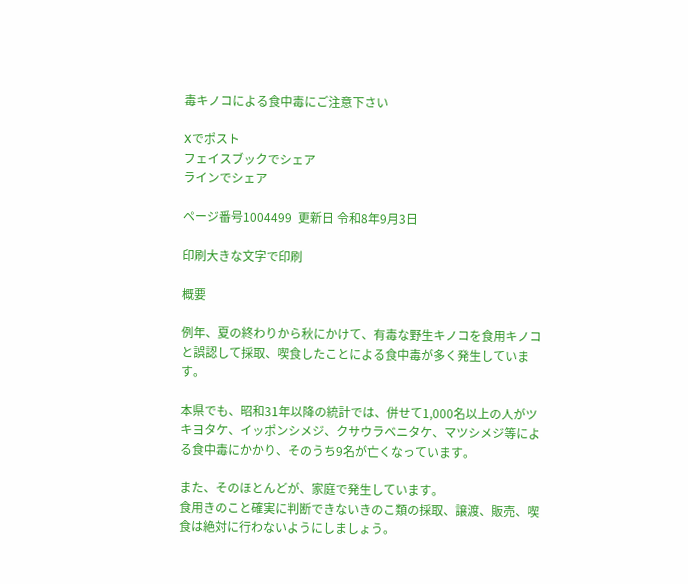毒キノコによる食中毒にご注意下さい

Xでポスト
フェイスブックでシェア
ラインでシェア

ページ番号1004499  更新日 令和8年9月3日

印刷大きな文字で印刷

概要

例年、夏の終わりから秋にかけて、有毒な野生キノコを食用キノコと誤認して採取、喫食したことによる食中毒が多く発生しています。

本県でも、昭和31年以降の統計では、併せて1,000名以上の人がツキヨタケ、イッポンシメジ、クサウラベニタケ、マツシメジ等による食中毒にかかり、そのうち9名が亡くなっています。

また、そのほとんどが、家庭で発生しています。
食用きのこと確実に判断できないきのこ類の採取、譲渡、販売、喫食は絶対に行わないようにしましょう。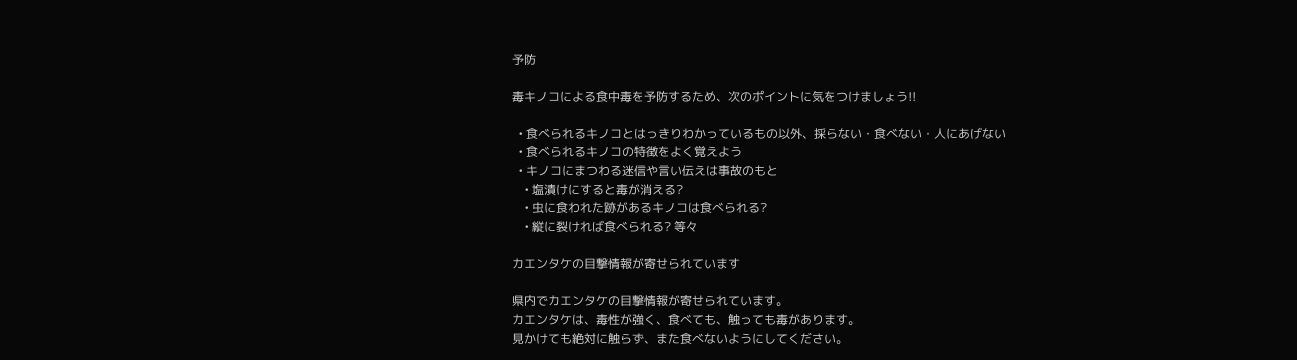予防

毒キノコによる食中毒を予防するため、次のポイントに気をつけましょう!!

  • 食べられるキノコとはっきりわかっているもの以外、採らない・食べない・人にあげない
  • 食べられるキノコの特徴をよく覚えよう
  • キノコにまつわる迷信や言い伝えは事故のもと
    • 塩漬けにすると毒が消える?
    • 虫に食われた跡があるキノコは食べられる?
    • 縦に裂ければ食べられる? 等々

カエンタケの目撃情報が寄せられています

県内でカエンタケの目撃情報が寄せられています。
カエンタケは、毒性が強く、食べても、触っても毒があります。
見かけても絶対に触らず、また食べないようにしてください。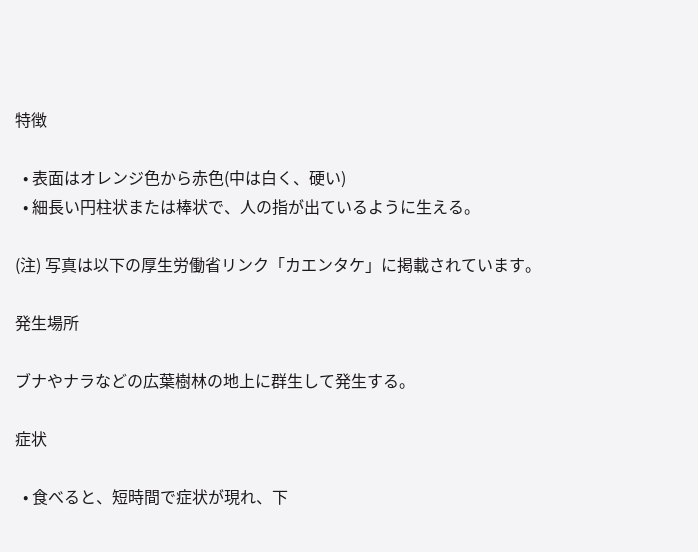特徴

  • 表面はオレンジ色から赤色(中は白く、硬い)
  • 細長い円柱状または棒状で、人の指が出ているように生える。

(注) 写真は以下の厚生労働省リンク「カエンタケ」に掲載されています。

発生場所

ブナやナラなどの広葉樹林の地上に群生して発生する。

症状

  • 食べると、短時間で症状が現れ、下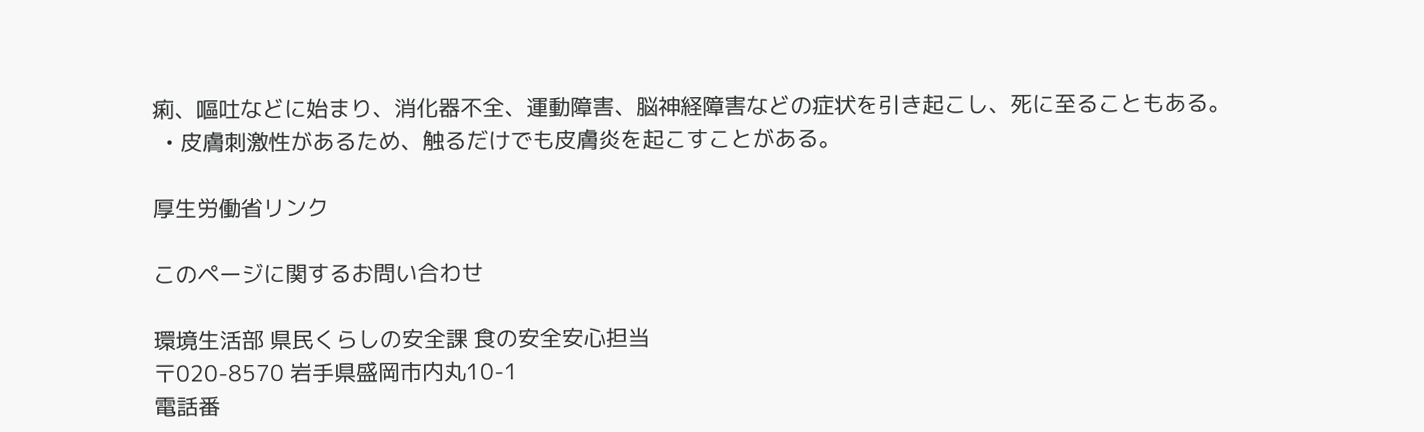痢、嘔吐などに始まり、消化器不全、運動障害、脳神経障害などの症状を引き起こし、死に至ることもある。
  • 皮膚刺激性があるため、触るだけでも皮膚炎を起こすことがある。

厚生労働省リンク

このページに関するお問い合わせ

環境生活部 県民くらしの安全課 食の安全安心担当
〒020-8570 岩手県盛岡市内丸10-1
電話番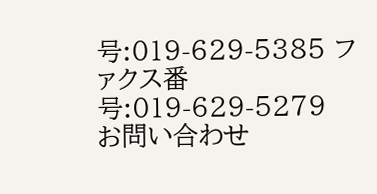号:019-629-5385 ファクス番号:019-629-5279
お問い合わせ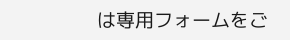は専用フォームをご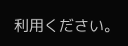利用ください。